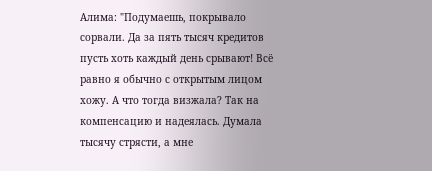Алима: "Подумаешь, покрывало сорвали. Да за пять тысяч кредитов пусть хоть каждый день срывают! Всё равно я обычно с открытым лицом хожу. А что тогда визжала? Так на компенсацию и надеялась. Думала тысячу стрясти, а мне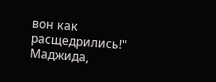вон как расщедрились!"
Маджида,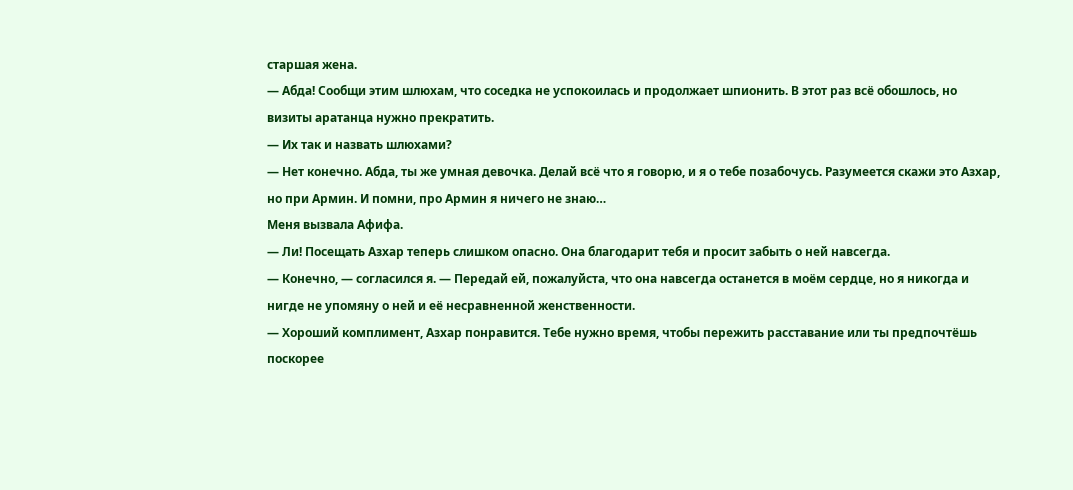старшая жена.
— Абда! Сообщи этим шлюхам, что соседка не успокоилась и продолжает шпионить. В этот раз всё обошлось, но визиты аратанца нужно прекратить.
— Их так и назвать шлюхами?
— Нет конечно. Абда, ты же умная девочка. Делай всё что я говорю, и я о тебе позабочусь. Разумеется скажи это Азхар, но при Армин. И помни, про Армин я ничего не знаю…
Меня вызвала Афифа.
— Ли! Посещать Азхар теперь слишком опасно. Она благодарит тебя и просит забыть о ней навсегда.
— Конечно, — согласился я. — Передай ей, пожалуйста, что она навсегда останется в моём сердце, но я никогда и нигде не упомяну о ней и её несравненной женственности.
— Хороший комплимент, Азхар понравится. Тебе нужно время, чтобы пережить расставание или ты предпочтёшь поскорее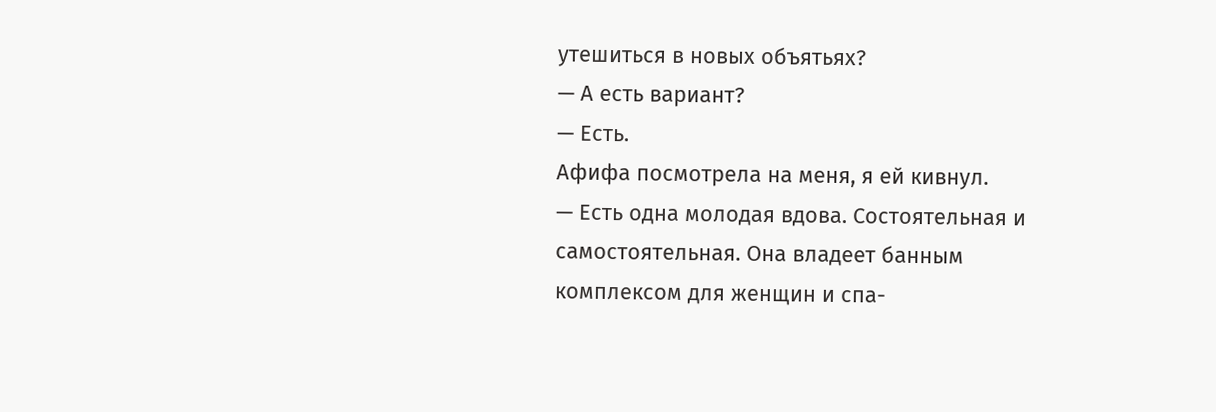утешиться в новых объятьях?
— А есть вариант?
— Есть.
Афифа посмотрела на меня, я ей кивнул.
— Есть одна молодая вдова. Состоятельная и самостоятельная. Она владеет банным комплексом для женщин и спа-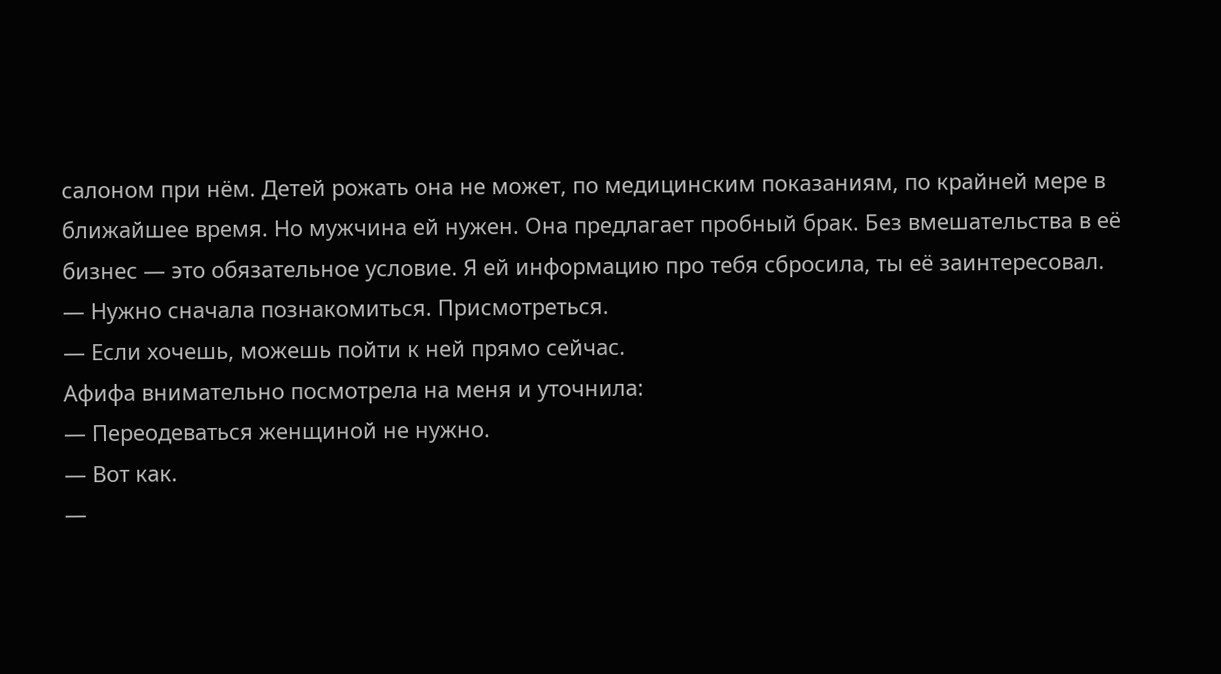салоном при нём. Детей рожать она не может, по медицинским показаниям, по крайней мере в ближайшее время. Но мужчина ей нужен. Она предлагает пробный брак. Без вмешательства в её бизнес — это обязательное условие. Я ей информацию про тебя сбросила, ты её заинтересовал.
— Нужно сначала познакомиться. Присмотреться.
— Если хочешь, можешь пойти к ней прямо сейчас.
Афифа внимательно посмотрела на меня и уточнила:
— Переодеваться женщиной не нужно.
— Вот как.
—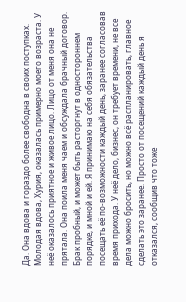Да. Она вдова и гораздо более свободна в своих поступках.
Молодая вдова, Хурия, оказалась примерно моего возраста. У неё оказалось приятное и живое лицо. Лицо от меня она не прятала. Она поила меня чаем и обсуждала брачный договор. Брак пробный, и может быть расторгнут в одностороннем порядке, и мной и ей. Я принимаю на себя обязательства посещать её по-возможности каждый день, заранее согласовав время прихода. У неё дело, бизнес, он требует времени, не все дела можно бросить, но можно всё распланировать, главное сделать это заранее. Просто от посещений каждый день я отказался, сообщив что тоже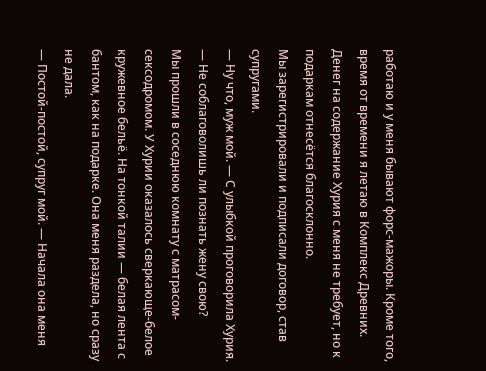работаю и у меня бывают форс-мажоры. Кроме того, время от времени я летаю в Комплекс Древних. Денег на содержание Хурия с меня не требует, но к подаркам отнесётся благосклонно.
Мы зарегистрировали и подписали договор, став супругами.
— Ну что, муж мой. — С улыбкой проговорила Хурия. — Не соблаговолишь ли познать жену свою?
Мы прошли в соседнюю комнату с матрасом-сексодромом. У Хурии оказалось сверкающе-белое кружевное бельё. На тонкой талии — белая лента с бантом, как на подарке. Она меня раздела, но сразу не дала.
— Постой-постой, супруг мой. — Начала она меня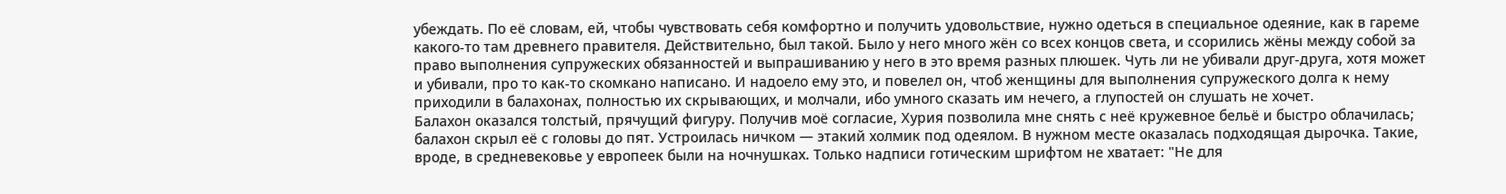убеждать. По её словам, ей, чтобы чувствовать себя комфортно и получить удовольствие, нужно одеться в специальное одеяние, как в гареме какого-то там древнего правителя. Действительно, был такой. Было у него много жён со всех концов света, и ссорились жёны между собой за право выполнения супружеских обязанностей и выпрашиванию у него в это время разных плюшек. Чуть ли не убивали друг-друга, хотя может и убивали, про то как-то скомкано написано. И надоело ему это, и повелел он, чтоб женщины для выполнения супружеского долга к нему приходили в балахонах, полностью их скрывающих, и молчали, ибо умного сказать им нечего, а глупостей он слушать не хочет.
Балахон оказался толстый, прячущий фигуру. Получив моё согласие, Хурия позволила мне снять с неё кружевное бельё и быстро облачилась; балахон скрыл её с головы до пят. Устроилась ничком — этакий холмик под одеялом. В нужном месте оказалась подходящая дырочка. Такие, вроде, в средневековье у европеек были на ночнушках. Только надписи готическим шрифтом не хватает: "Не для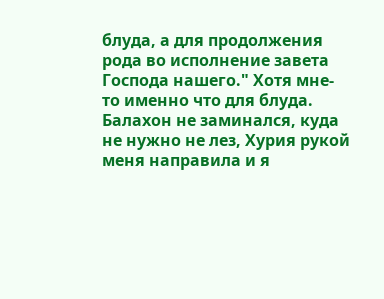блуда, а для продолжения рода во исполнение завета Господа нашего." Хотя мне-то именно что для блуда.
Балахон не заминался, куда не нужно не лез, Хурия рукой меня направила и я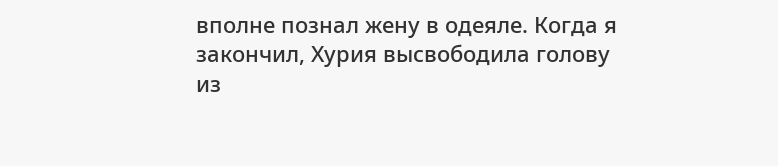вполне познал жену в одеяле. Когда я закончил, Хурия высвободила голову из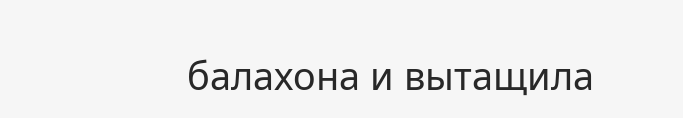балахона и вытащила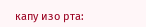капу изо рта: